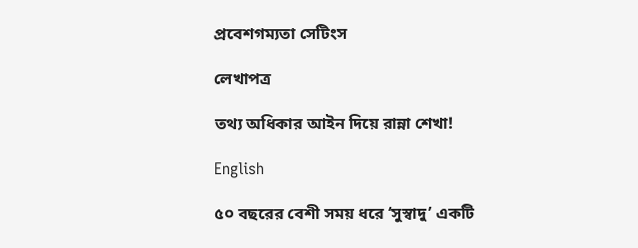প্রবেশগম্যতা সেটিংস

লেখাপত্র

তথ্য অধিকার আইন দিয়ে রান্না শেখা!

English

৫০ বছরের বেশী সময় ধরে ‘সুস্বাদু’ একটি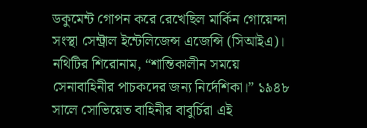ডকুমেন্ট গোপন করে রেখেছিল মার্কিন গোয়েন্দা সংস্থা সেন্ট্রাল ইন্টেলিজেন্স এজেন্সি (সিআইএ)। নথিটির শিরোনাম, “শান্তিকালীন সময়ে সেনাবাহিনীর পাচকদের জন্য নির্দেশিকা।” ১৯৪৮ সালে সোভিয়েত বাহিনীর বাবুর্চিরা এই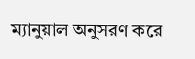ম্যানুয়াল অনুসরণ করে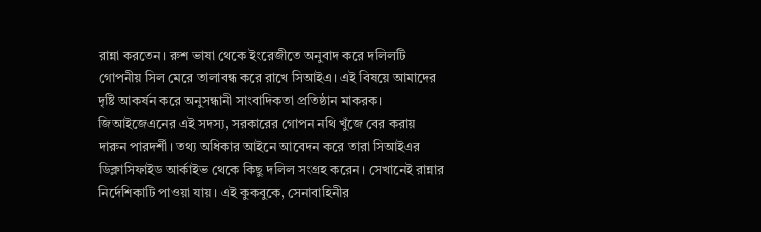রান্না করতেন। রুশ ভাষা থেকে ইংরেজীতে অনুবাদ করে দলিলটি গোপনীয় সিল মেরে তালাবন্ধ করে রাখে সিআইএ। এই বিষয়ে আমাদের দৃষ্টি আকর্ষন করে অনুসন্ধানী সাংবাদিকতা প্রতিষ্ঠান মাকরক। জিআইজেএনের এই সদস্য, সরকারের গোপন নথি খুঁজে বের করায় দারুন পারদর্শী। তথ্য অধিকার আইনে আবেদন করে তারা সিআইএর ডিক্লাসিফাইড আর্কাইভ থেকে কিছু দলিল সংগ্রহ করেন। সেখানেই রান্নার নির্দেশিকাটি পাওয়া যায়। এই ‍কুকবুকে, সেনাবাহিনীর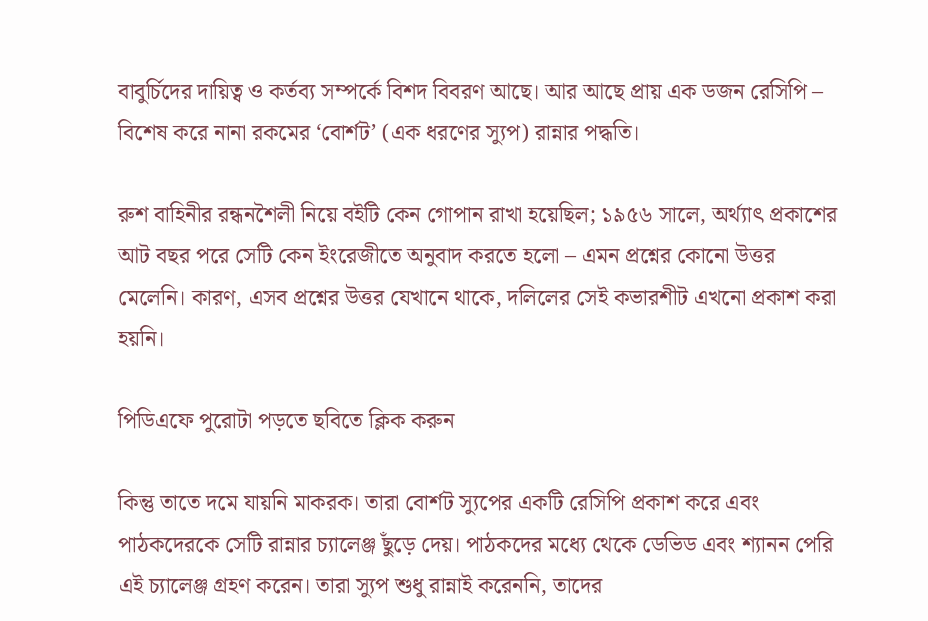বাবুর্চিদের দায়িত্ব ও কর্তব্য সম্পর্কে বিশদ বিবরণ আছে। আর আছে প্রায় এক ডজন রেসিপি – বিশেষ করে নানা রকমের ‘বোর্শট’ (এক ধরণের স্যুপ) রান্নার পদ্ধতি।

রুশ বাহিনীর রন্ধনশৈলী নিয়ে বইটি কেন গোপান রাখা হয়েছিল; ১৯৫৬ সালে, অর্থ্যাৎ প্রকাশের আট বছর পরে সেটি কেন ইংরেজীতে অনুবাদ করতে হলো – এমন প্রশ্নের কোনো উত্তর মেলেনি। কারণ, এসব প্রশ্নের উত্তর যেখানে থাকে, দলিলের সেই কভারশীট এখনো প্রকাশ করা হয়নি।

পিডিএফে পুরোটা পড়তে ছবিতে ক্লিক করুন

কিন্তু তাতে দমে যায়নি মাকরক। তারা বোর্শট স্যুপের একটি রেসিপি প্রকাশ করে এবং পাঠকদেরকে সেটি রান্নার চ্যালেঞ্জ ছুঁড়ে দেয়। পাঠকদের মধ্যে থেকে ডেভিড এবং শ্যানন পেরি এই চ্যালেঞ্জ গ্রহণ করেন। তারা স্যুপ শুধু রান্নাই করেননি, তাদের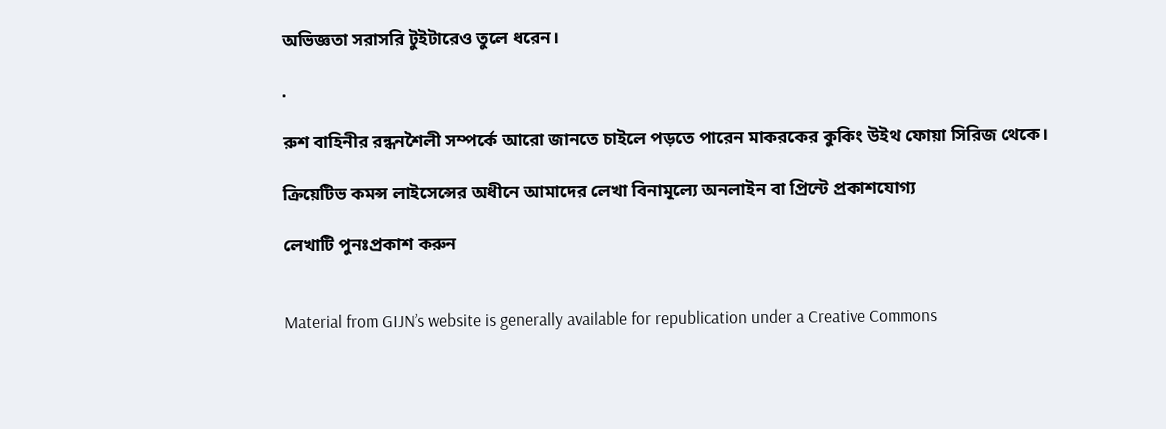অভিজ্ঞতা সরাসরি টুইটারেও তুলে ধরেন।

.

রুশ বাহিনীর রন্ধনশৈলী সম্পর্কে আরো জানতে চাইলে পড়তে পারেন মাকরকের কুকিং উইথ ফোয়া সিরিজ থেকে।

ক্রিয়েটিভ কমন্স লাইসেন্সের অধীনে আমাদের লেখা বিনামূল্যে অনলাইন বা প্রিন্টে প্রকাশযোগ্য

লেখাটি পুনঃপ্রকাশ করুন


Material from GIJN’s website is generally available for republication under a Creative Commons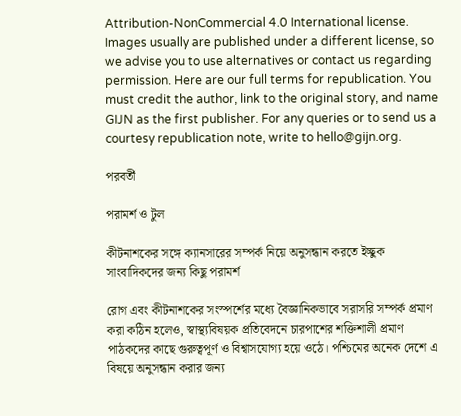Attribution-NonCommercial 4.0 International license. Images usually are published under a different license, so we advise you to use alternatives or contact us regarding permission. Here are our full terms for republication. You must credit the author, link to the original story, and name GIJN as the first publisher. For any queries or to send us a courtesy republication note, write to hello@gijn.org.

পরবর্তী

পরামর্শ ও টুল

কীটনাশকের সঙ্গে ক্যানসারের সম্পর্ক নিয়ে অনুসন্ধান করতে ইচ্ছুক সাংবাদিকদের জন্য কিছু পরামর্শ

রোগ এবং কীটনাশকের সংস্পর্শের মধ্যে বৈজ্ঞানিকভাবে সরাসরি সম্পর্ক প্রমাণ করা কঠিন হলেও, স্বাস্থ্যবিষয়ক প্রতিবেদনে চারপাশের শক্তিশালী প্রমাণ পাঠকদের কাছে গুরুত্বপূর্ণ ও বিশ্বাসযোগ্য হয়ে ওঠে। পশ্চিমের অনেক দেশে এ বিষয়ে অনুসন্ধান করার জন্য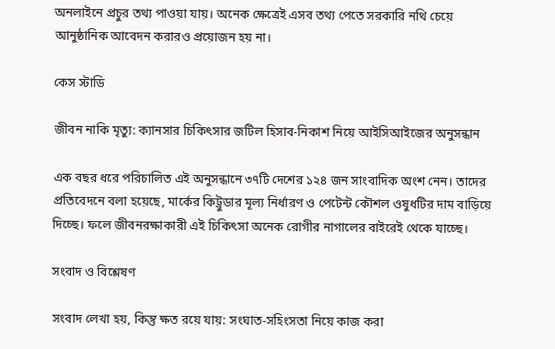অনলাইনে প্রচুর তথ্য পাওয়া যায়। অনেক ক্ষেত্রেই এসব তথ্য পেতে সরকারি নথি চেয়ে আনুষ্ঠানিক আবেদন করারও প্রয়োজন হয় না।

কেস স্টাডি

জীবন নাকি মৃত্যু: ক্যানসার চিকিৎসার জটিল হিসাব-নিকাশ নিয়ে আইসিআইজের অনুসন্ধান

এক বছর ধরে পরিচালিত এই অনুসন্ধানে ৩৭টি দেশের ১২৪ জন সাংবাদিক অংশ নেন। তাদের প্রতিবেদনে বলা হয়েছে, মার্কের কিট্রুডার মূল্য নির্ধারণ ও পেটেন্ট কৌশল ওষুধটির দাম বাড়িয়ে দিচ্ছে। ফলে জীবনরক্ষাকারী এই চিকিৎসা অনেক রোগীর নাগালের বাইরেই থেকে যাচ্ছে।

সংবাদ ও বিশ্লেষণ

সংবাদ লেখা হয়, কিন্তু ক্ষত রয়ে যায়: সংঘাত-সহিংসতা নিয়ে কাজ করা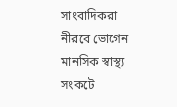সাংবাদিকরা নীরবে ভোগেন মানসিক স্বাস্থ্য সংকটে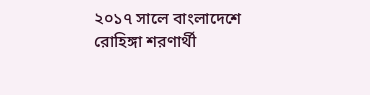২০১৭ সালে বাংলাদেশে রোহিঙ্গা শরণার্থী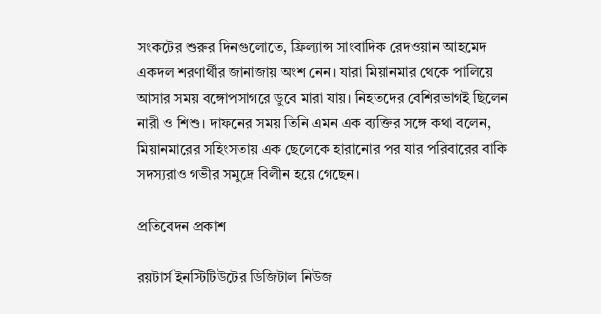সংকটের শুরুর দিনগুলোতে, ফ্রিল্যান্স সাংবাদিক রেদওয়ান আহমেদ একদল শরণার্থীর জানাজায় অংশ নেন। যারা মিয়ানমার থেকে পালিয়ে আসার সময় বঙ্গোপসাগরে ডুবে মারা যায়। নিহতদের বেশিরভাগই ছিলেন নারী ও শিশু। দাফনের সময় তিনি এমন এক ব্যক্তির সঙ্গে কথা বলেন, মিয়ানমারের সহিংসতায় এক ছেলেকে হারানোর পর যার পরিবারের বাকি সদস্যরাও গভীর সমুদ্রে বিলীন হয়ে গেছেন।

প্রতিবেদন প্রকাশ

রয়টার্স ইনস্টিটিউটের ডিজিটাল নিউজ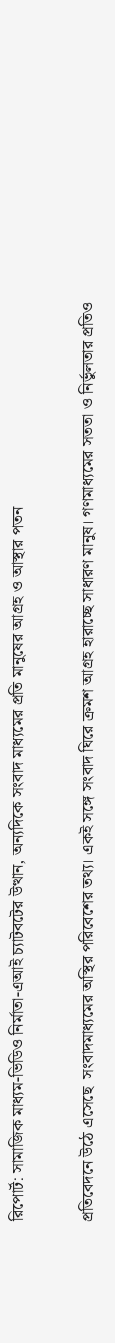রিপোর্ট: সামাজিক মাধ্যম-ভিডিও নির্মাতা-এআই চ্যাটবটের উত্থান, অন্যদিকে সংবাদ মাধ্যমের প্রতি মানুষের আগ্রহ ও আস্থার পতন

প্রতিবেদনে উঠে এসেছে  সংবাদমাধ্যমের অস্থির পরিবেশের তথ্য। একই সঙ্গে সংবাদ ঘিরে ক্রমশ আগ্রহ হারাচ্ছে সাধারণ মানুষ। গণমাধ্যমের সততা ও নির্ভুলতার প্রতিও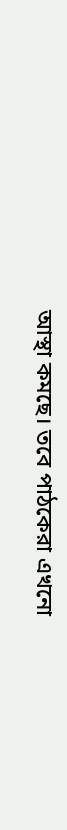আস্থা কমছে। তবে পাঠকেরা এখনো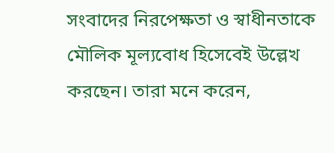সংবাদের নিরপেক্ষতা ও স্বাধীনতাকে মৌলিক মূল্যবোধ হিসেবেই উল্লেখ করছেন। তারা মনে করেন,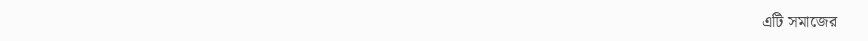এটি সমাজের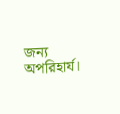জন্য অপরিহার্য।